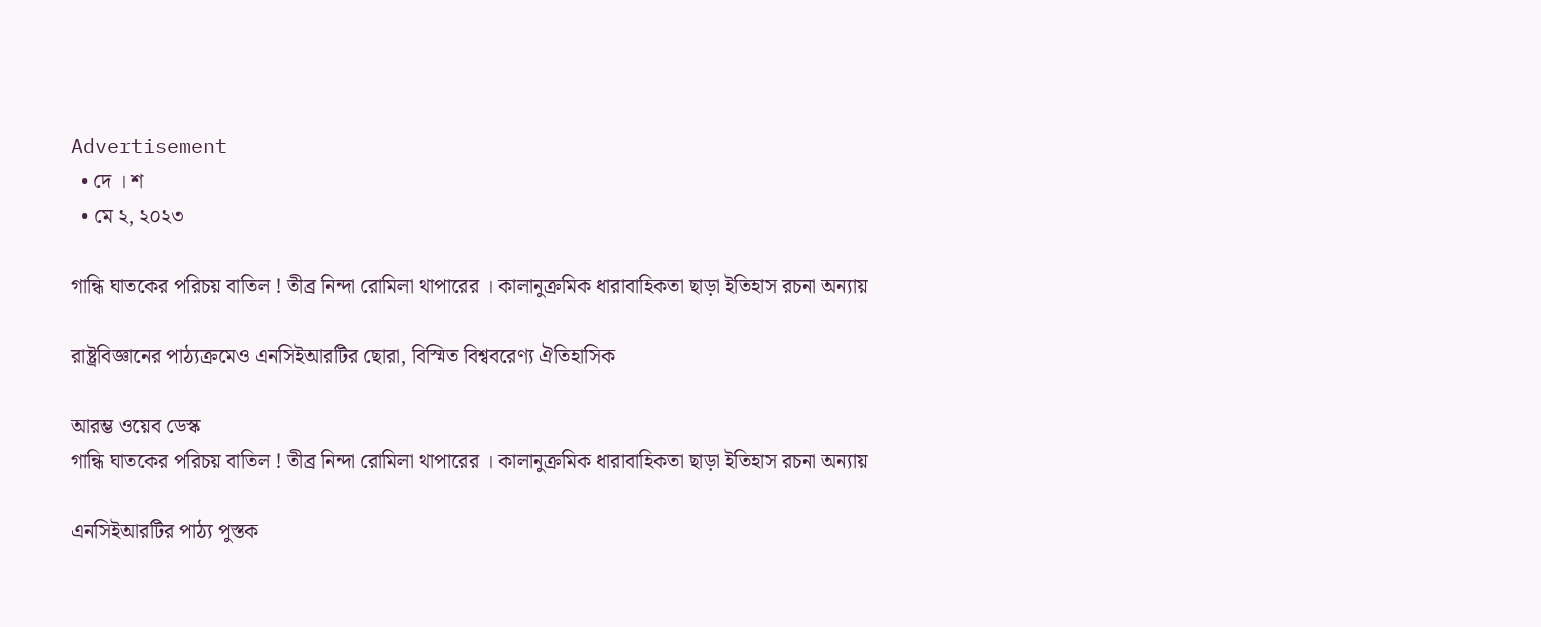Advertisement
  • দে । শ
  • মে ২, ২০২৩

গান্ধি ঘাতকের পরিচয় বাতিল ! তীব্র নিন্দা রোমিলা থাপারের । কালানুক্রমিক ধারাবাহিকতা ছাড়া ইতিহাস রচনা অন্যায়

রাষ্ট্রবিজ্ঞানের পাঠ্যক্রমেও এনসিইআরটির ছোরা, বিস্মিত বিশ্ববরেণ্য ঐতিহাসিক

আরম্ভ ওয়েব ডেস্ক
গান্ধি ঘাতকের পরিচয় বাতিল ! তীব্র নিন্দা রোমিলা থাপারের । কালানুক্রমিক ধারাবাহিকতা ছাড়া ইতিহাস রচনা অন্যায়

এনসিইআরটির পাঠ্য পুস্তক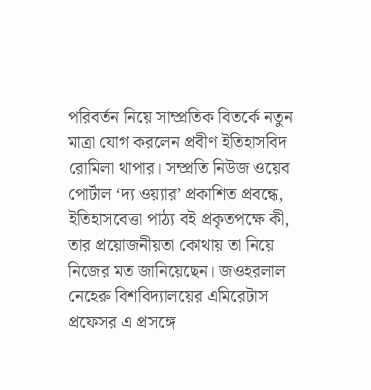পরিবর্তন নিয়ে সাম্প্রতিক বিতর্কে নতুন মাত্রা যোগ করলেন প্রবীণ ইতিহাসবিদ রোমিলা থাপার। সম্প্রতি নিউজ ওয়েব পোর্টাল ‘দ্য ওয়্যার’ প্রকাশিত প্রবন্ধে, ইতিহাসবেত্তা পাঠ্য বই প্রকৃতপক্ষে কী, তার প্রয়োজনীয়তা কোথায় তা নিয়ে নিজের মত জানিয়েছেন। জওহরলাল নেহেরু বিশবিদ্যালয়ের এমিরেটাস প্রফেসর এ প্রসঙ্গে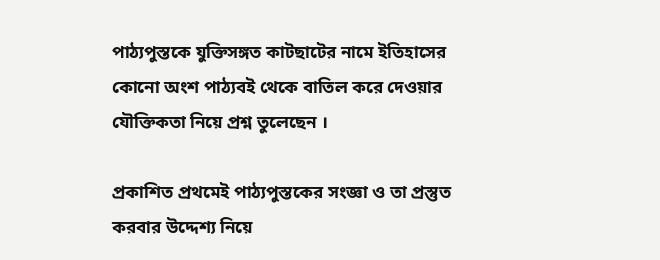পাঠ্যপুস্তকে যুক্তিসঙ্গত কাটছাটের নামে ইতিহাসের কোনো অংশ পাঠ্যবই থেকে বাতিল করে দেওয়ার যৌক্তিকতা নিয়ে প্রশ্ন তুলেছেন ।

প্রকাশিত প্রথমেই পাঠ্যপুস্তকের সংজ্ঞা ও তা প্রস্তুত করবার উদ্দেশ্য নিয়ে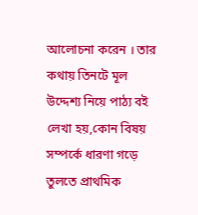আলোচনা করেন । তার কথায় তিনটে মূল উদ্দেশ্য নিয়ে পাঠ্য বই লেখা হয়,কোন বিষয় সম্পর্কে ধারণা গড়ে তুলতে প্রাথমিক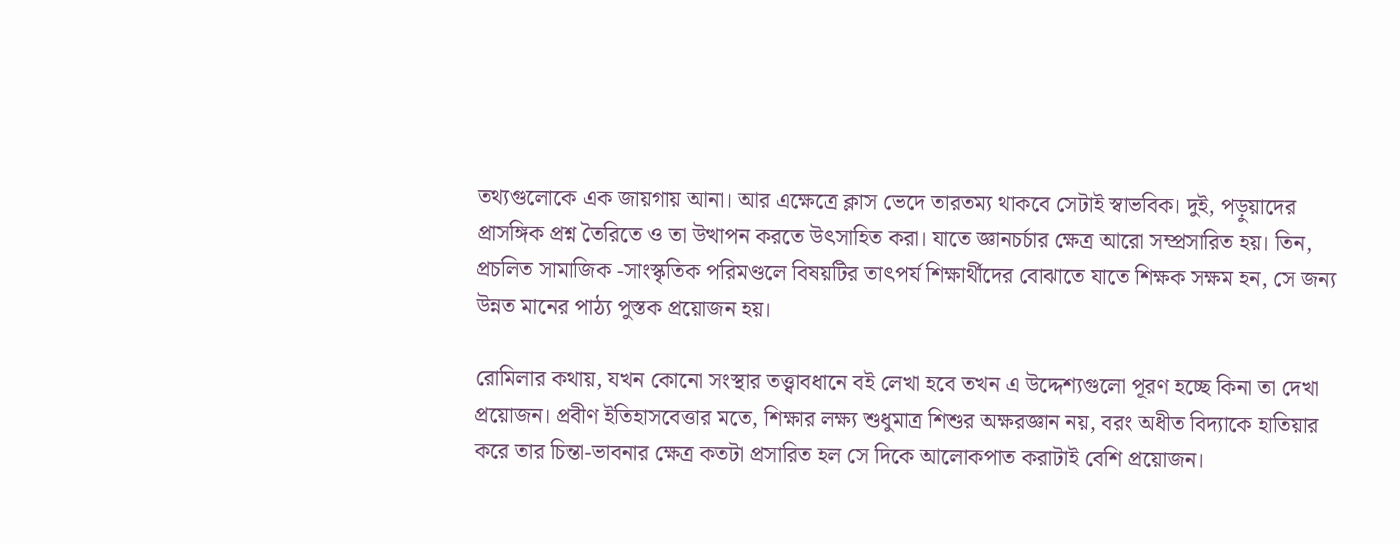তথ্যগুলোকে এক জায়গায় আনা। আর এক্ষেত্রে ক্লাস ভেদে তারতম্য থাকবে সেটাই স্বাভবিক। দুই, পড়ুয়াদের প্রাসঙ্গিক প্রশ্ন তৈরিতে ও তা উত্থাপন করতে উৎসাহিত করা। যাতে জ্ঞানচর্চার ক্ষেত্র আরো সম্প্রসারিত হয়। তিন, প্রচলিত সামাজিক -সাংস্কৃতিক পরিমণ্ডলে বিষয়টির তাৎপর্য শিক্ষার্থীদের বোঝাতে যাতে শিক্ষক সক্ষম হন, সে জন্য উন্নত মানের পাঠ্য পুস্তক প্রয়োজন হয়।

রোমিলার কথায়, যখন কোনো সংস্থার তত্ত্বাবধানে বই লেখা হবে তখন এ উদ্দেশ্যগুলো পূরণ হচ্ছে কিনা তা দেখা প্রয়োজন। প্রবীণ ইতিহাসবেত্তার মতে, শিক্ষার লক্ষ্য শুধুমাত্র শিশুর অক্ষরজ্ঞান নয়, বরং অধীত বিদ্যাকে হাতিয়ার করে তার চিন্তা-ভাবনার ক্ষেত্র কতটা প্রসারিত হল সে দিকে আলোকপাত করাটাই বেশি প্রয়োজন।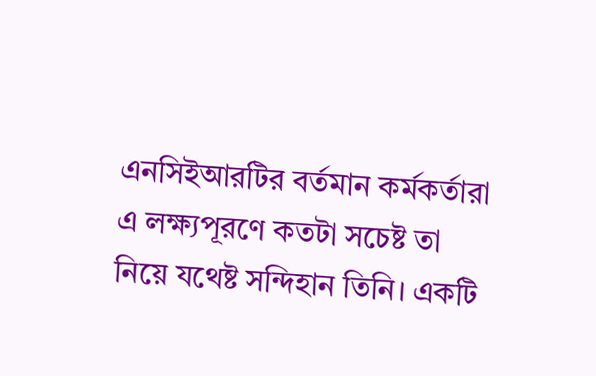এনসিইআরটির বর্তমান কর্মকর্তারা এ লক্ষ্যপূরণে কতটা সচেষ্ট তা নিয়ে যথেষ্ট সন্দিহান তিনি। একটি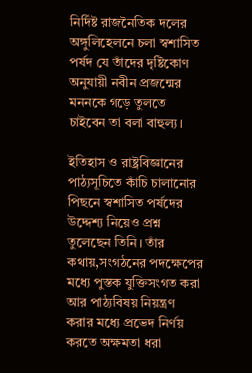নির্দিষ্ট রাজনৈতিক দলের অঙ্গুলিহেলনে চলা স্বশাসিত পর্ষদ যে তাঁদের দৃষ্টিকোণ অনুযায়ী নবীন প্রজন্মের মননকে গড়ে তুলতে চাইবেন তা বলা বাহুল্য।

ইতিহাস ও রাষ্ট্রবিজ্ঞানের পাঠ্যসূচিতে কাঁচি চালানোর পিছনে স্বশাসিত পর্ষদের উদ্দেশ্য নিয়েও প্রশ্ন তুলেছেন তিনি। তাঁর কথায়,সংগঠনের পদক্ষেপের মধ্যে পুস্তক যুক্তিসংগত করা আর পাঠ্যবিষয় নিয়ন্ত্রণ করার মধ্যে প্রভেদ নির্ণয় করতে অক্ষমতা ধরা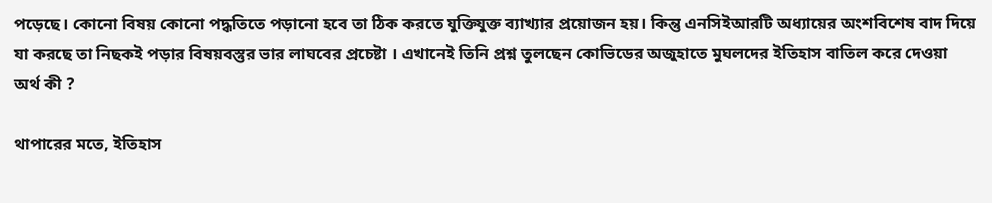পড়েছে। কোনো বিষয় কোনো পদ্ধতিতে পড়ানো হবে তা ঠিক করতে যুক্তিযুক্ত ব্যাখ্যার প্রয়োজন হয়। কিন্তু এনসিইআরটি অধ্যায়ের অংশবিশেষ বাদ দিয়ে যা করছে তা নিছকই পড়ার বিষয়বস্তুর ভার লাঘবের প্রচেষ্টা । এখানেই তিনি প্রশ্ন তুলছেন কোভিডের অজুহাতে মুঘলদের ইতিহাস বাতিল করে দেওয়া অর্থ কী ?

থাপারের মতে, ইতিহাস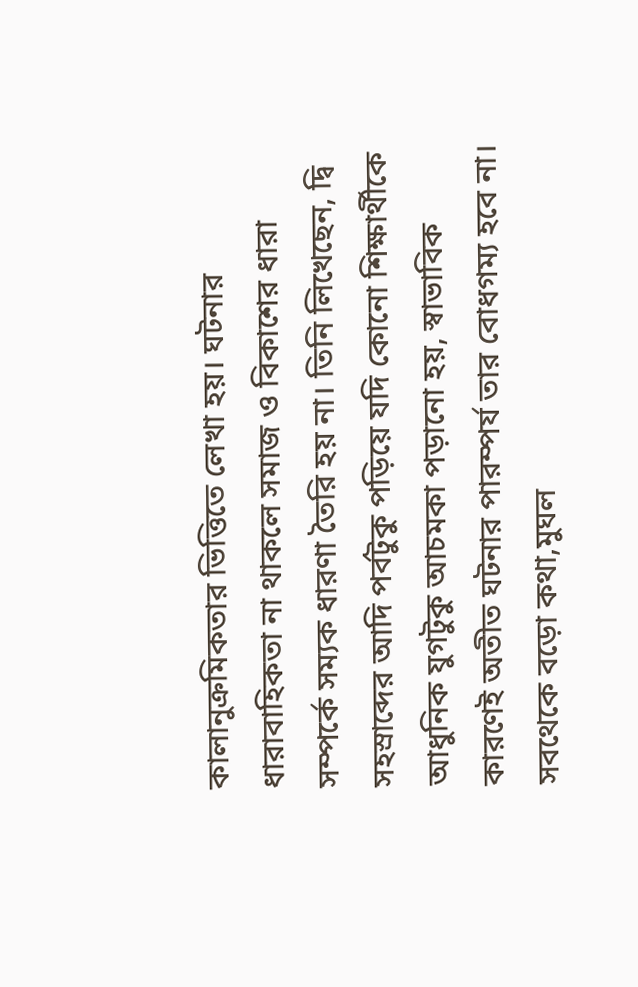কালানুক্রমিকতার ভিত্তিতে লেখা হয়। ঘটনার ধারাবাহিকতা না থাকলে সমাজ ও বিকাশের ধারা সম্পর্কে সম্যক ধারণা তৈরি হয় না। তিনি লিখেছেন, দ্বি সহস্রাব্দের আদি পর্বটুকু পড়িয়ে যদি কোনো শিক্ষার্থীকে আধুনিক যুগটুকু আচমকা পড়ানো হয়, স্বাভাবিক কারণেই অতীত ঘটনার পারম্পর্য তার বোধগম্য হবে না। সবথেকে বড়ো কথা,মুঘল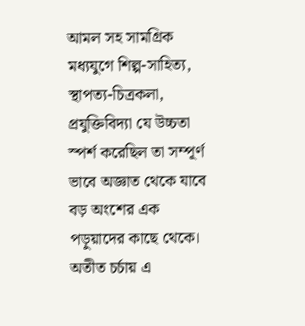আমল সহ সামগ্রিক মধ্যযুগে শিল্প-সাহিত্য, স্থাপত্য-চিত্রকলা, প্রযুক্তিবিদ্যা যে উচ্চতা স্পর্শ করেছিল তা সম্পূর্ণ ভাবে অজ্ঞাত থেকে যাবে  বড় অংশের এক পড়ুয়াদের কাছে থেকে। অতীত চর্চায় এ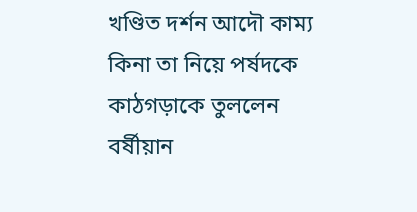খণ্ডিত দর্শন আদৌ কাম্য কিনা তা নিয়ে পর্ষদকে  কাঠগড়াকে তুললেন বর্ষীয়ান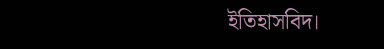ইতিহাসবিদ।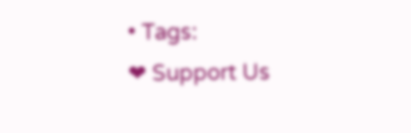• Tags:
❤ Support Us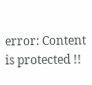error: Content is protected !!